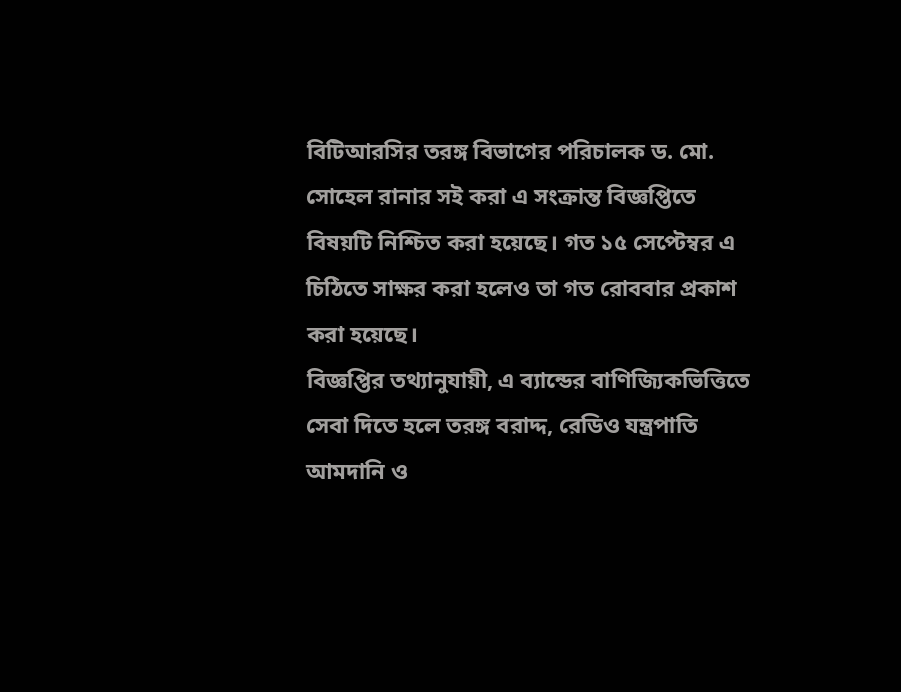বিটিআরসির তরঙ্গ বিভাগের পরিচালক ড. মো. সোহেল রানার সই করা এ সংক্রান্ত বিজ্ঞপ্তিতে বিষয়টি নিশ্চিত করা হয়েছে। গত ১৫ সেপ্টেম্বর এ চিঠিতে সাক্ষর করা হলেও তা গত রোববার প্রকাশ করা হয়েছে।
বিজ্ঞপ্তির তথ্যানুযায়ী, এ ব্যান্ডের বাণিজ্যিকভিত্তিতে সেবা দিতে হলে তরঙ্গ বরাদ্দ, রেডিও যন্ত্রপাতি আমদানি ও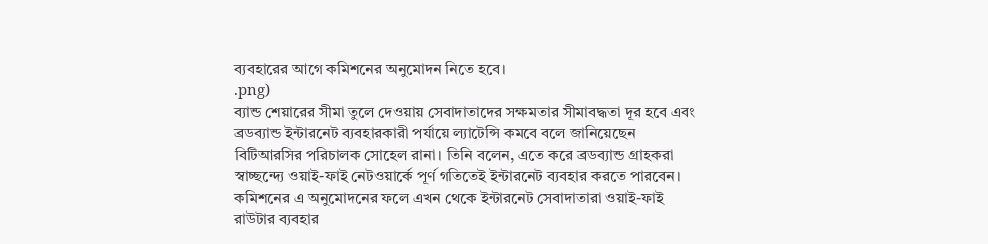ব্যবহারের আগে কমিশনের অনুমোদন নিতে হবে।
.png)
ব্যান্ড শেয়ারের সীমা তুলে দেওয়ায় সেবাদাতাদের সক্ষমতার সীমাবদ্ধতা দূর হবে এবং ব্রডব্যান্ড ইন্টারনেট ব্যবহারকারী পর্যায়ে ল্যাটেন্সি কমবে বলে জানিয়েছেন বিটিআরসির পরিচালক সোহেল রানা। তিনি বলেন, এতে করে ব্রডব্যান্ড গ্রাহকরা স্বাচ্ছন্দ্যে ওয়াই-ফাই নেটওয়ার্কে পূর্ণ গতিতেই ইন্টারনেট ব্যবহার করতে পারবেন।
কমিশনের এ অনুমোদনের ফলে এখন থেকে ইন্টারনেট সেবাদাতারা ওয়াই-ফাই রাউটার ব্যবহার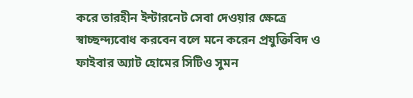করে তারহীন ইন্টারনেট সেবা দেওয়ার ক্ষেত্রে স্বাচ্ছন্দ্যবোধ করবেন বলে মনে করেন প্রযুক্তিবিদ ও ফাইবার অ্যাট হোমের সিটিও সুমন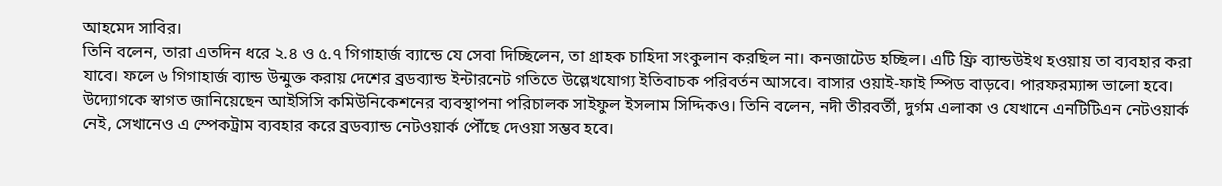আহমেদ সাবির।
তিনি বলেন, তারা এতদিন ধরে ২.৪ ও ৫.৭ গিগাহার্জ ব্যান্ডে যে সেবা দিচ্ছিলেন, তা গ্রাহক চাহিদা সংকুলান করছিল না। কনজাটেড হচ্ছিল। এটি ফ্রি ব্যান্ডউইথ হওয়ায় তা ব্যবহার করা যাবে। ফলে ৬ গিগাহার্জ ব্যান্ড উন্মুক্ত করায় দেশের ব্রডব্যান্ড ইন্টারনেট গতিতে উল্লেখযোগ্য ইতিবাচক পরিবর্তন আসবে। বাসার ওয়াই-ফাই স্পিড বাড়বে। পারফরম্যান্স ভালো হবে।
উদ্যোগকে স্বাগত জানিয়েছেন আইসিসি কমিউনিকেশনের ব্যবস্থাপনা পরিচালক সাইফুল ইসলাম সিদ্দিকও। তিনি বলেন, নদী তীরবর্তী, দুর্গম এলাকা ও যেখানে এনটিটিএন নেটওয়ার্ক নেই, সেখানেও এ স্পেকট্রাম ব্যবহার করে ব্রডব্যান্ড নেটওয়ার্ক পৌঁছে দেওয়া সম্ভব হবে।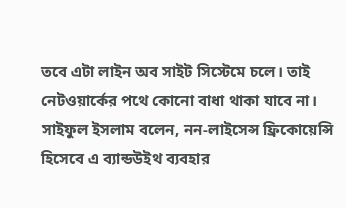তবে এটা লাইন অব সাইট সিস্টেমে চলে। তাই নেটওয়ার্কের পথে কোনো বাধা থাকা যাবে না।
সাইফুল ইসলাম বলেন, নন-লাইসেন্স ফ্রিকোয়েন্সি হিসেবে এ ব্যান্ডউইথ ব্যবহার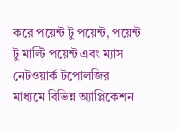করে পয়েন্ট টু পয়েন্ট, পয়েন্ট টু মাল্টি পয়েন্ট এবং ম্যাস নেটওয়ার্ক টপোলজির মাধ্যমে বিভিন্ন অ্যাপ্লিকেশন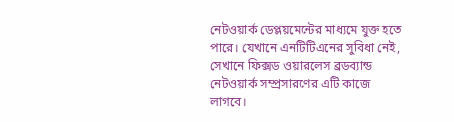নেটওয়ার্ক ডেপ্লয়মেন্টের মাধ্যমে যুক্ত হতে পারে। যেখানে এনটিটিএনের সুবিধা নেই, সেখানে ফিক্সড ওয়ারলেস ব্রডব্যান্ড নেটওয়ার্ক সম্প্রসারণের এটি কাজে লাগবে।